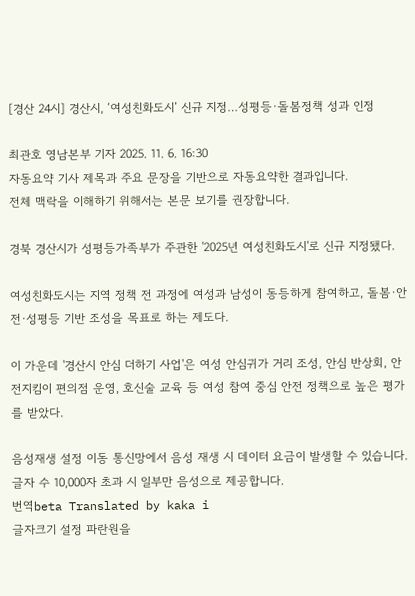[경산 24시] 경산시, ‘여성친화도시’ 신규 지정…성평등·돌봄정책 성과 인정

최관호 영남본부 기자 2025. 11. 6. 16:30
자동요약 기사 제목과 주요 문장을 기반으로 자동요약한 결과입니다.
전체 맥락을 이해하기 위해서는 본문 보기를 권장합니다.

경북 경산시가 성평등가족부가 주관한 '2025년 여성친화도시'로 신규 지정됐다.

여성친화도시는 지역 정책 전 과정에 여성과 남성이 동등하게 참여하고, 돌봄·안전·성평등 기반 조성을 목표로 하는 제도다.

이 가운데 '경산시 안심 더하기 사업'은 여성 안심귀가 거리 조성, 안심 반상회, 안전지킴이 편의점 운영, 호신술 교육 등 여성 참여 중심 안전 정책으로 높은 평가를 받았다.

음성재생 설정 이동 통신망에서 음성 재생 시 데이터 요금이 발생할 수 있습니다. 글자 수 10,000자 초과 시 일부만 음성으로 제공합니다.
번역beta Translated by kaka i
글자크기 설정 파란원을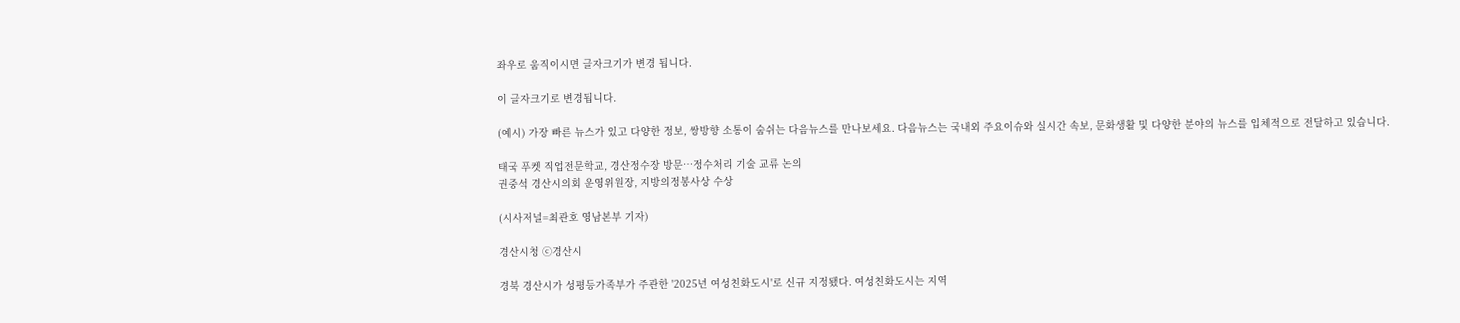좌우로 움직이시면 글자크기가 변경 됩니다.

이 글자크기로 변경됩니다.

(예시) 가장 빠른 뉴스가 있고 다양한 정보, 쌍방향 소통이 숨쉬는 다음뉴스를 만나보세요. 다음뉴스는 국내외 주요이슈와 실시간 속보, 문화생활 및 다양한 분야의 뉴스를 입체적으로 전달하고 있습니다.

태국 푸켓 직업전문학교, 경산정수장 방문…정수처리 기술 교류 논의
권중석 경산시의회 운영위원장, 지방의정봉사상 수상

(시사저널=최관호 영남본부 기자)

경산시청 ⓒ경산시

경북 경산시가 성평등가족부가 주관한 '2025년 여성친화도시'로 신규 지정됐다. 여성친화도시는 지역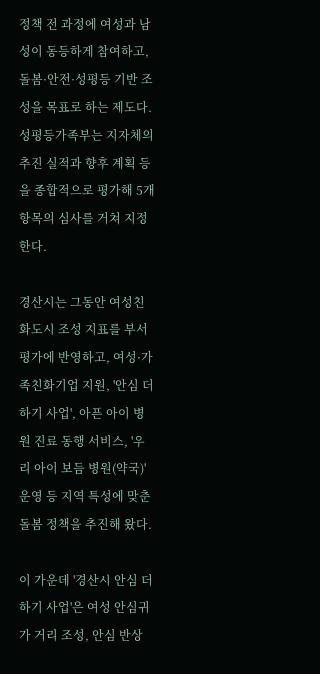정책 전 과정에 여성과 남성이 동등하게 참여하고, 돌봄·안전·성평등 기반 조성을 목표로 하는 제도다. 성평등가족부는 지자체의 추진 실적과 향후 계획 등을 종합적으로 평가해 5개 항목의 심사를 거쳐 지정한다.

경산시는 그동안 여성친화도시 조성 지표를 부서 평가에 반영하고, 여성·가족친화기업 지원, '안심 더하기 사업', 아픈 아이 병원 진료 동행 서비스, '우리 아이 보듬 병원(약국)' 운영 등 지역 특성에 맞춘 돌봄 정책을 추진해 왔다.

이 가운데 '경산시 안심 더하기 사업'은 여성 안심귀가 거리 조성, 안심 반상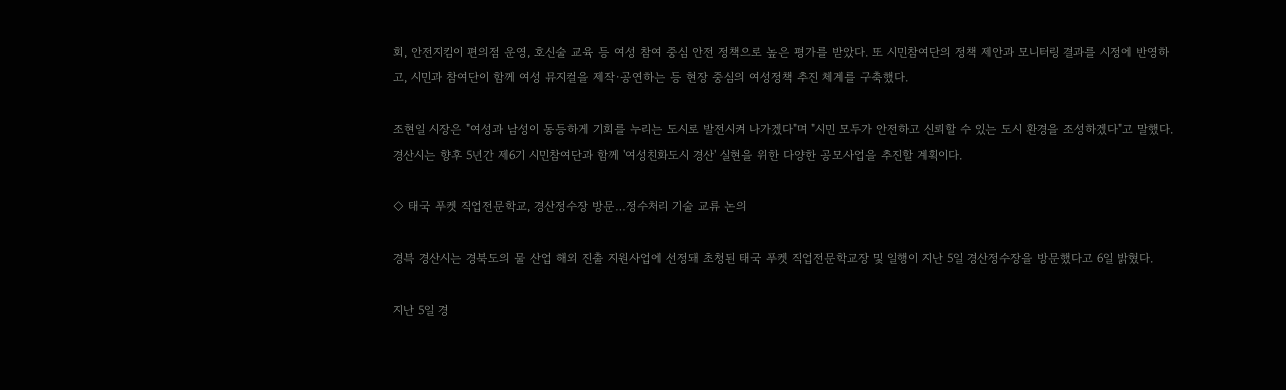회, 안전지킴이 편의점 운영, 호신술 교육 등 여성 참여 중심 안전 정책으로 높은 평가를 받았다. 또 시민참여단의 정책 제안과 모니터링 결과를 시정에 반영하고, 시민과 참여단이 함께 여성 뮤지컬을 제작·공연하는 등 현장 중심의 여성정책 추진 체계를 구축했다.

조현일 시장은 "여성과 남성이 동등하게 기회를 누리는 도시로 발전시켜 나가겠다"며 "시민 모두가 안전하고 신뢰할 수 있는 도시 환경을 조성하겠다"고 말했다. 경산시는 향후 5년간 제6기 시민참여단과 함께 '여성친화도시 경산' 실현을 위한 다양한 공모사업을 추진할 계획이다.

◇ 태국 푸켓 직업전문학교, 경산정수장 방문…정수처리 기술 교류 논의

경븍 경산시는 경북도의 물 산업 해외 진출 지원사업에 선정돼 초청된 태국 푸켓 직업전문학교장 및 일행이 지난 5일 경산정수장을 방문했다고 6일 밝혔다.

지난 5일 경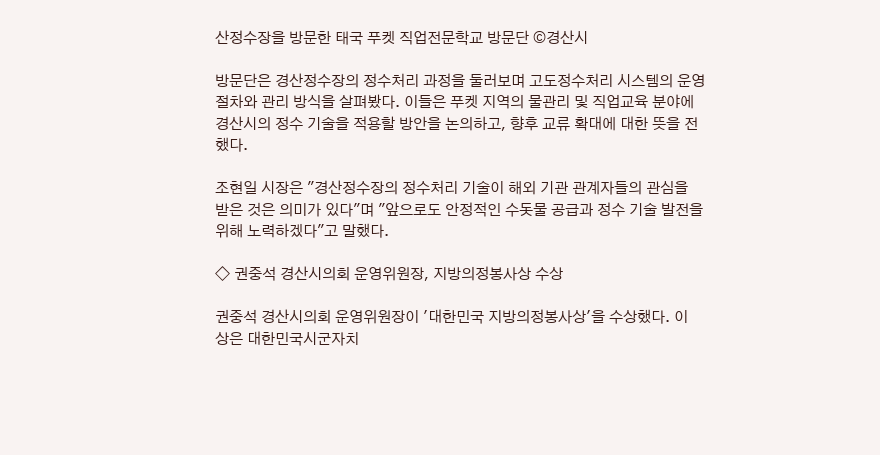산정수장을 방문한 태국 푸켓 직업전문학교 방문단 ©경산시

방문단은 경산정수장의 정수처리 과정을 둘러보며 고도정수처리 시스템의 운영 절차와 관리 방식을 살펴봤다. 이들은 푸켓 지역의 물관리 및 직업교육 분야에 경산시의 정수 기술을 적용할 방안을 논의하고, 향후 교류 확대에 대한 뜻을 전했다.

조현일 시장은 "경산정수장의 정수처리 기술이 해외 기관 관계자들의 관심을 받은 것은 의미가 있다"며 "앞으로도 안정적인 수돗물 공급과 정수 기술 발전을 위해 노력하겠다"고 말했다.

◇ 권중석 경산시의회 운영위원장, 지방의정봉사상 수상

권중석 경산시의회 운영위원장이 '대한민국 지방의정봉사상'을 수상했다. 이 상은 대한민국시군자치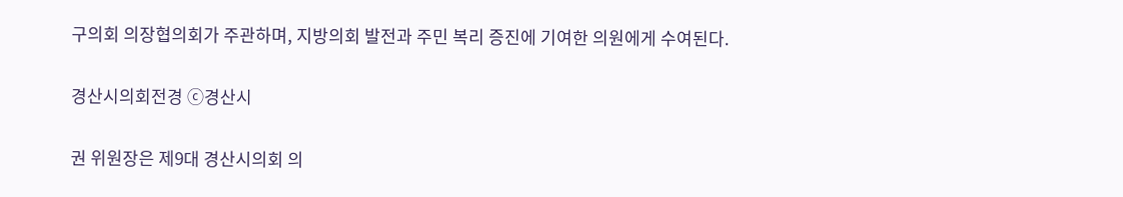구의회 의장협의회가 주관하며, 지방의회 발전과 주민 복리 증진에 기여한 의원에게 수여된다.

경산시의회전경 ⓒ경산시

권 위원장은 제9대 경산시의회 의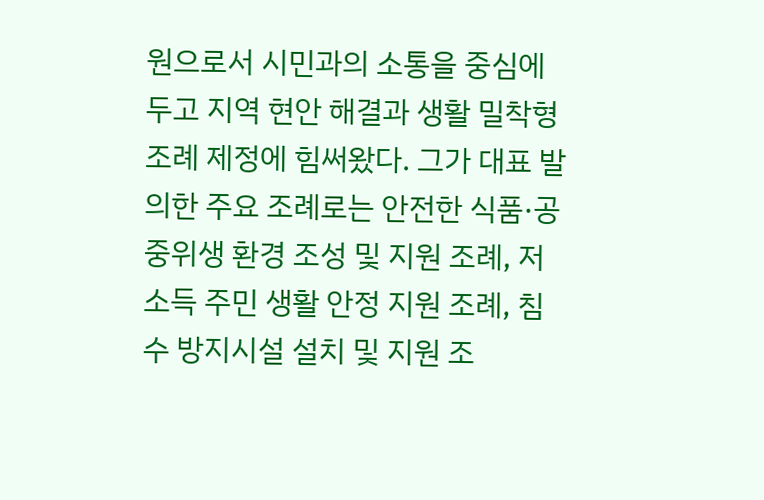원으로서 시민과의 소통을 중심에 두고 지역 현안 해결과 생활 밀착형 조례 제정에 힘써왔다. 그가 대표 발의한 주요 조례로는 안전한 식품·공중위생 환경 조성 및 지원 조례, 저소득 주민 생활 안정 지원 조례, 침수 방지시설 설치 및 지원 조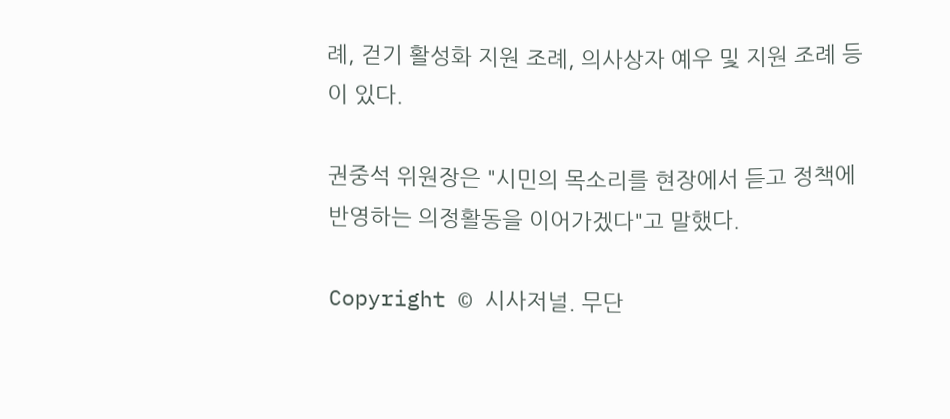례, 걷기 활성화 지원 조례, 의사상자 예우 및 지원 조례 등이 있다.

권중석 위원장은 "시민의 목소리를 현장에서 듣고 정책에 반영하는 의정활동을 이어가겠다"고 말했다.

Copyright © 시사저널. 무단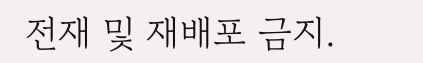전재 및 재배포 금지.